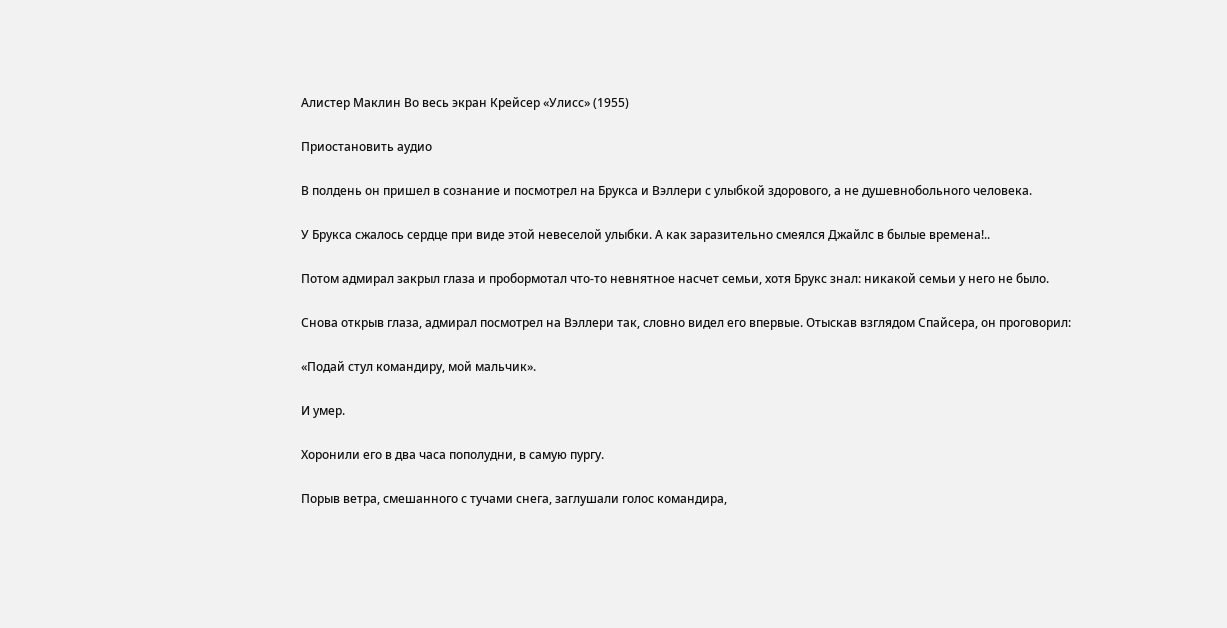Алистер Маклин Во весь экран Крейсер «Улисс» (1955)

Приостановить аудио

В полдень он пришел в сознание и посмотрел на Брукса и Вэллери с улыбкой здорового, а не душевнобольного человека.

У Брукса сжалось сердце при виде этой невеселой улыбки. А как заразительно смеялся Джайлс в былые времена!..

Потом адмирал закрыл глаза и пробормотал что-то невнятное насчет семьи, хотя Брукс знал: никакой семьи у него не было.

Снова открыв глаза, адмирал посмотрел на Вэллери так, словно видел его впервые. Отыскав взглядом Спайсера, он проговорил:

«Подай стул командиру, мой мальчик».

И умер.

Хоронили его в два часа пополудни, в самую пургу.

Порыв ветра, смешанного с тучами снега, заглушали голос командира,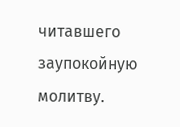читавшего заупокойную молитву.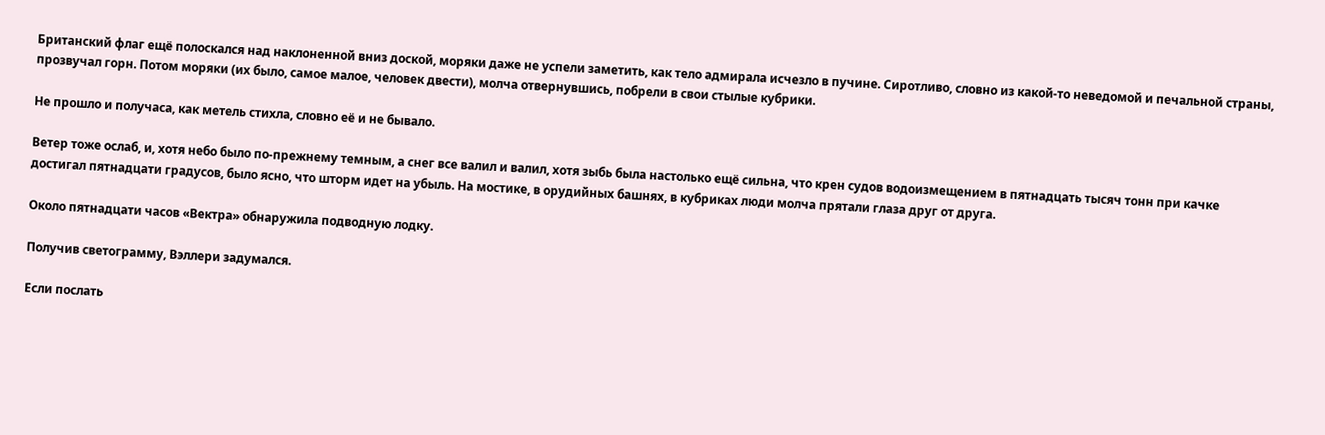Британский флаг ещё полоскался над наклоненной вниз доской, моряки даже не успели заметить, как тело адмирала исчезло в пучине. Сиротливо, словно из какой-то неведомой и печальной страны, прозвучал горн. Потом моряки (их было, самое малое, человек двести), молча отвернувшись, побрели в свои стылые кубрики.

Не прошло и получаса, как метель стихла, словно её и не бывало.

Ветер тоже ослаб, и, хотя небо было по-прежнему темным, а снег все валил и валил, хотя зыбь была настолько ещё сильна, что крен судов водоизмещением в пятнадцать тысяч тонн при качке достигал пятнадцати градусов, было ясно, что шторм идет на убыль. На мостике, в орудийных башнях, в кубриках люди молча прятали глаза друг от друга.

Около пятнадцати часов «Вектра» обнаружила подводную лодку.

Получив светограмму, Вэллери задумался.

Если послать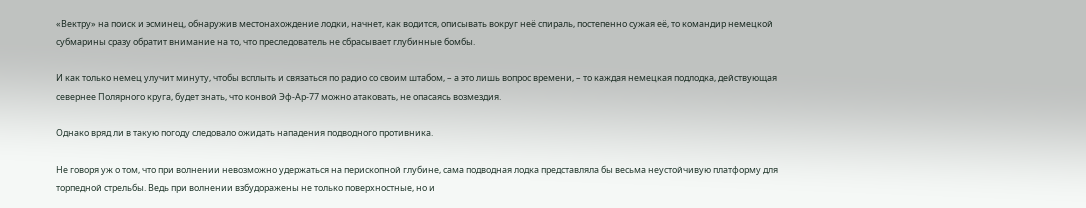«Вектру» на поиск и эсминец, обнаружив местонахождение лодки, начнет, как водится, описывать вокруг неё спираль, постепенно сужая её, то командир немецкой субмарины сразу обратит внимание на то, что преследователь не сбрасывает глубинные бомбы.

И как только немец улучит минуту, чтобы всплыть и связаться по радио со своим штабом, – а это лишь вопрос времени, – то каждая немецкая подлодка, действующая севернее Полярного круга, будет знать, что конвой Эф-Ар-77 можно атаковать, не опасаясь возмездия.

Однако вряд ли в такую погоду следовало ожидать нападения подводного противника.

Не говоря уж о том, что при волнении невозможно удержаться на перископной глубине, сама подводная лодка представляла бы весьма неустойчивую платформу для торпедной стрельбы. Ведь при волнении взбудоражены не только поверхностные, но и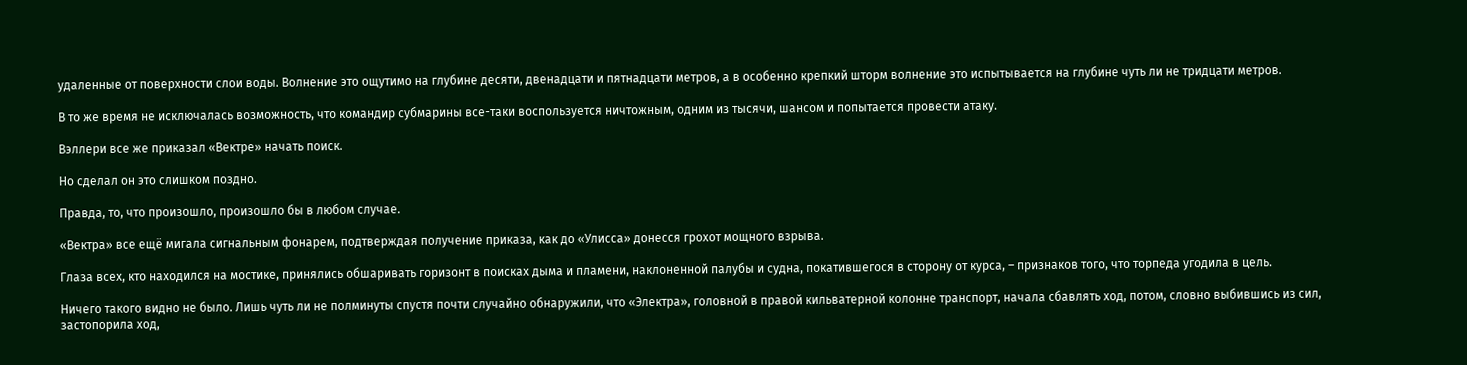удаленные от поверхности слои воды. Волнение это ощутимо на глубине десяти, двенадцати и пятнадцати метров, а в особенно крепкий шторм волнение это испытывается на глубине чуть ли не тридцати метров.

В то же время не исключалась возможность, что командир субмарины все-таки воспользуется ничтожным, одним из тысячи, шансом и попытается провести атаку.

Вэллери все же приказал «Вектре» начать поиск.

Но сделал он это слишком поздно.

Правда, то, что произошло, произошло бы в любом случае.

«Вектра» все ещё мигала сигнальным фонарем, подтверждая получение приказа, как до «Улисса» донесся грохот мощного взрыва.

Глаза всех, кто находился на мостике, принялись обшаривать горизонт в поисках дыма и пламени, наклоненной палубы и судна, покатившегося в сторону от курса, – признаков того, что торпеда угодила в цель.

Ничего такого видно не было. Лишь чуть ли не полминуты спустя почти случайно обнаружили, что «Электра», головной в правой кильватерной колонне транспорт, начала сбавлять ход, потом, словно выбившись из сил, застопорила ход,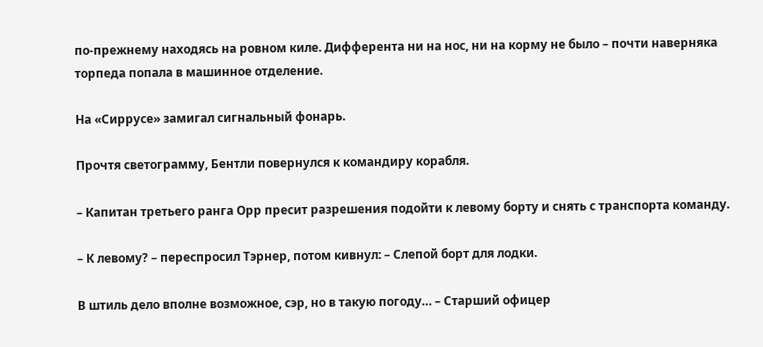по-прежнему находясь на ровном киле. Дифферента ни на нос, ни на корму не было – почти наверняка торпеда попала в машинное отделение.

На «Сиррусе» замигал сигнальный фонарь.

Прочтя светограмму, Бентли повернулся к командиру корабля.

– Капитан третьего ранга Орр пресит разрешения подойти к левому борту и снять с транспорта команду.

– К левому? – переспросил Тэрнер, потом кивнул: – Слепой борт для лодки.

В штиль дело вполне возможное, сэр, но в такую погоду… – Старший офицер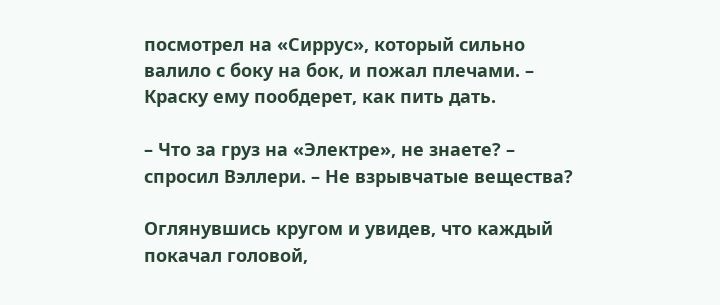посмотрел на «Сиррус», который сильно валило с боку на бок, и пожал плечами. – Краску ему пообдерет, как пить дать.

– Что за груз на «Электре», не знаете? – спросил Вэллери. – Не взрывчатые вещества?

Оглянувшись кругом и увидев, что каждый покачал головой,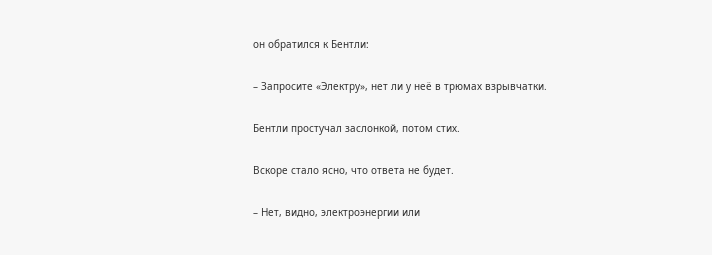он обратился к Бентли:

– Запросите «Электру», нет ли у неё в трюмах взрывчатки.

Бентли простучал заслонкой, потом стих.

Вскоре стало ясно, что ответа не будет.

– Нет, видно, электроэнергии или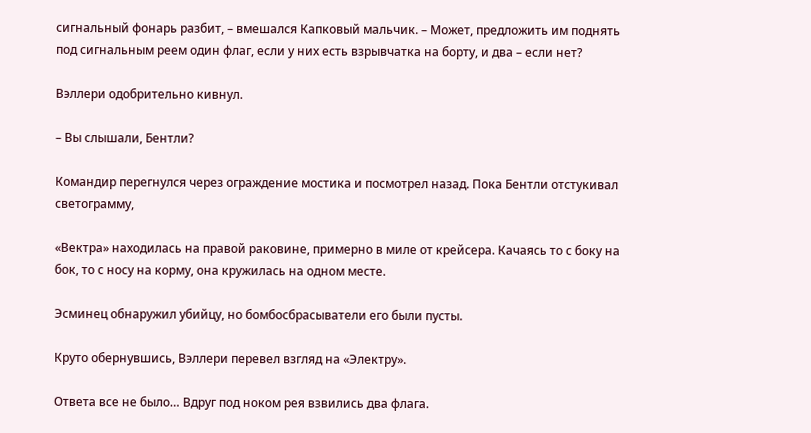сигнальный фонарь разбит, – вмешался Капковый мальчик. – Может, предложить им поднять под сигнальным реем один флаг, если у них есть взрывчатка на борту, и два – если нет?

Вэллери одобрительно кивнул.

– Вы слышали, Бентли?

Командир перегнулся через ограждение мостика и посмотрел назад. Пока Бентли отстукивал светограмму,

«Вектра» находилась на правой раковине, примерно в миле от крейсера. Качаясь то с боку на бок, то с носу на корму, она кружилась на одном месте.

Эсминец обнаружил убийцу, но бомбосбрасыватели его были пусты.

Круто обернувшись, Вэллери перевел взгляд на «Электру».

Ответа все не было… Вдруг под ноком рея взвились два флага.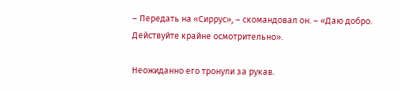– Передать на «Сиррус», – скомандовал он. – «Даю добро. Действуйте крайне осмотрительно».

Неожиданно его тронули за рукав.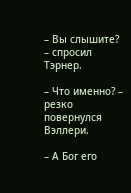– Вы слышите? – спросил Тэрнер.

– Что именно? – резко повернулся Вэллери.

– А Бог его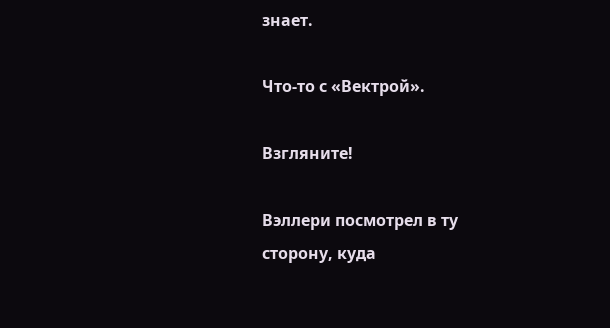знает.

Что-то с «Вектрой».

Взгляните!

Вэллери посмотрел в ту сторону, куда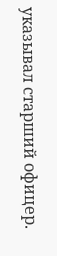указывал старший офицер.